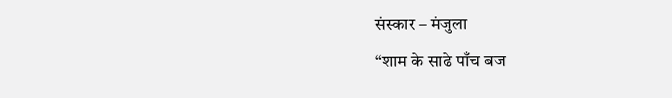संस्कार – मंजुला
“शाम के साढे पाँच बज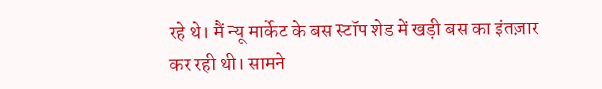रहे थे। मैं न्यू मार्केट के बस स्टॉप शेड में खड़ी बस का इंतज़ार कर रही थी। सामने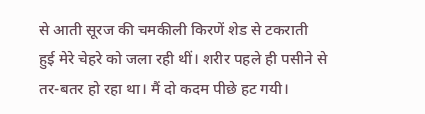से आती सूरज की चमकीली किरणें शेड से टकराती हुई मेरे चेहरे को जला रही थीं। शरीर पहले ही पसीने से तर-बतर हो रहा था। मैं दो कदम पीछे हट गयी।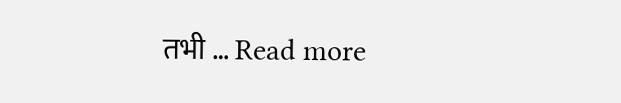तभी … Read more